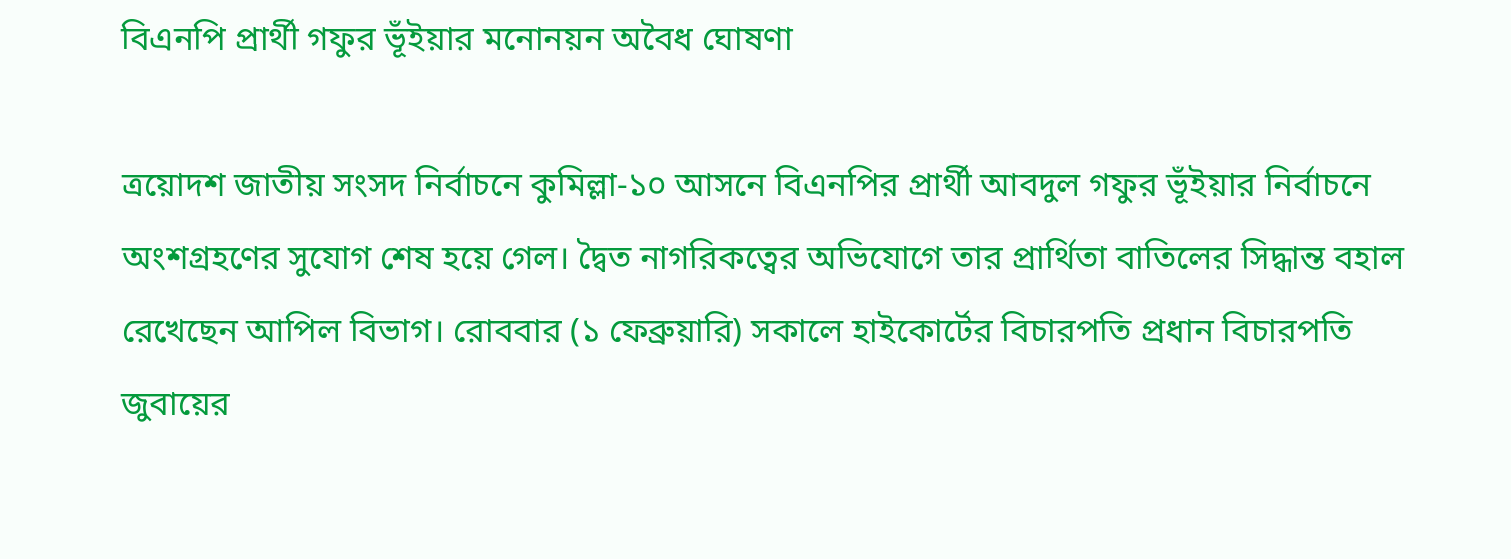বিএনপি প্রার্থী গফুর ভূঁইয়ার মনোনয়ন অবৈধ ঘোষণা

ত্রয়োদশ জাতীয় সংসদ নির্বাচনে কুমিল্লা-১০ আসনে বিএনপির প্রার্থী আবদুল গফুর ভূঁইয়ার নির্বাচনে অংশগ্রহণের সুযোগ শেষ হয়ে গেল। দ্বৈত নাগরিকত্বের অভিযোগে তার প্রার্থিতা বাতিলের সিদ্ধান্ত বহাল রেখেছেন আপিল বিভাগ। রোববার (১ ফেব্রুয়ারি) সকালে হাইকোর্টের বিচারপতি প্রধান বিচারপতি জুবায়ের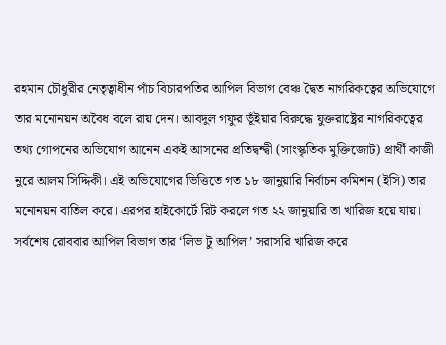রহমান চৌধুরীর নেতৃত্বাধীন পাঁচ বিচারপতির আপিল বিভাগ বেঞ্চ দ্বৈত নাগরিকত্বের অভিযোগে তার মনোনয়ন অবৈধ বলে রায় দেন। আবদুল গফুর ভূঁইয়ার বিরুদ্ধে যুক্তরাষ্ট্রের নাগরিকত্বের তথ্য গোপনের অভিযোগ আনেন একই আসনের প্রতিদ্বন্দ্বী (সাংস্কৃতিক মুক্তিজোট) প্রার্থী কাজী নুরে আলম সিদ্দিকী। এই অভিযোগের ভিত্তিতে গত ১৮ জানুয়ারি নির্বাচন কমিশন (ইসি) তার মনোনয়ন বাতিল করে। এরপর হাইকোর্টে রিট করলে গত ২২ জানুয়ারি তা খারিজ হয়ে যায়। সর্বশেষ রোববার আপিল বিভাগ তার ‘লিভ টু আপিল’ সরাসরি খারিজ করে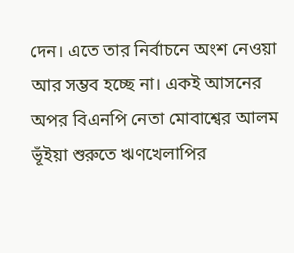দেন। এতে তার নির্বাচনে অংশ নেওয়া আর সম্ভব হচ্ছে না। একই আসনের অপর বিএনপি নেতা মোবাশ্বের আলম ভূঁইয়া শুরুতে ঋণখেলাপির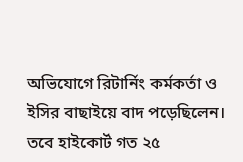অভিযোগে রিটার্নিং কর্মকর্তা ও ইসির বাছাইয়ে বাদ পড়েছিলেন। তবে হাইকোর্ট গত ২৫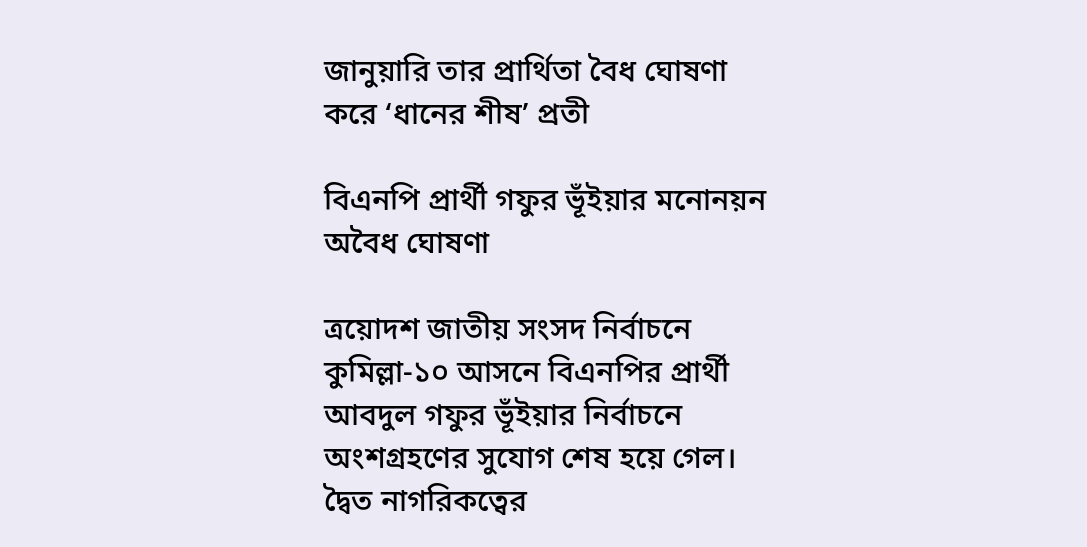জানুয়ারি তার প্রার্থিতা বৈধ ঘোষণা করে ‘ধানের শীষ’ প্রতী

বিএনপি প্রার্থী গফুর ভূঁইয়ার মনোনয়ন অবৈধ ঘোষণা

ত্রয়োদশ জাতীয় সংসদ নির্বাচনে কুমিল্লা-১০ আসনে বিএনপির প্রার্থী আবদুল গফুর ভূঁইয়ার নির্বাচনে অংশগ্রহণের সুযোগ শেষ হয়ে গেল। দ্বৈত নাগরিকত্বের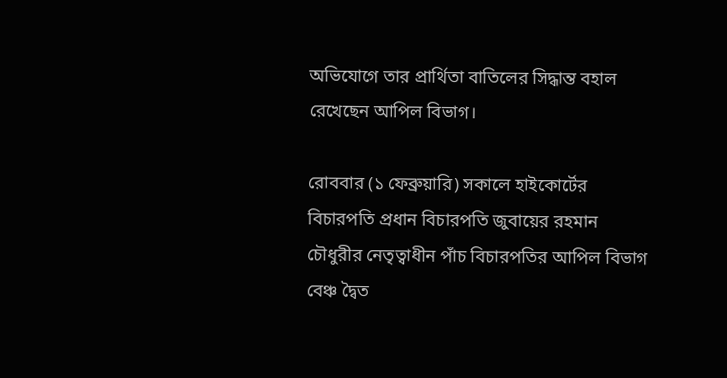অভিযোগে তার প্রার্থিতা বাতিলের সিদ্ধান্ত বহাল রেখেছেন আপিল বিভাগ।

রোববার (১ ফেব্রুয়ারি) সকালে হাইকোর্টের বিচারপতি প্রধান বিচারপতি জুবায়ের রহমান চৌধুরীর নেতৃত্বাধীন পাঁচ বিচারপতির আপিল বিভাগ বেঞ্চ দ্বৈত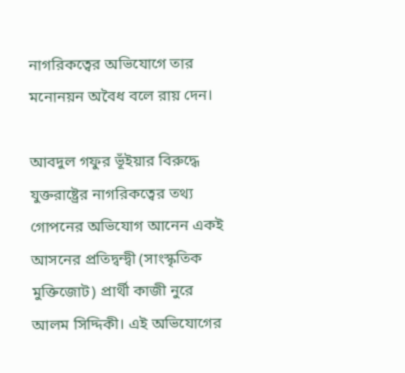নাগরিকত্বের অভিযোগে তার মনোনয়ন অবৈধ বলে রায় দেন।

আবদুল গফুর ভূঁইয়ার বিরুদ্ধে যুক্তরাষ্ট্রের নাগরিকত্বের তথ্য গোপনের অভিযোগ আনেন একই আসনের প্রতিদ্বন্দ্বী (সাংস্কৃতিক মুক্তিজোট) প্রার্থী কাজী নুরে আলম সিদ্দিকী। এই অভিযোগের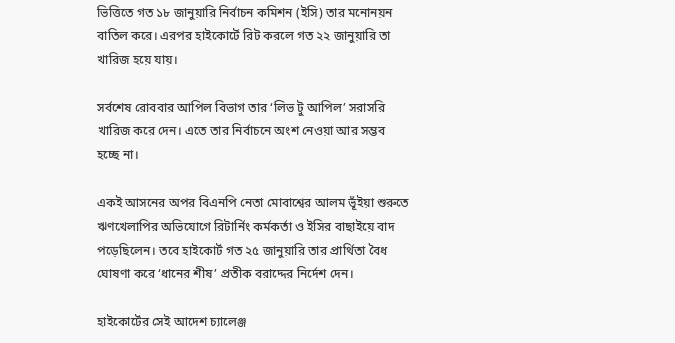ভিত্তিতে গত ১৮ জানুয়ারি নির্বাচন কমিশন (ইসি) তার মনোনয়ন বাতিল করে। এরপর হাইকোর্টে রিট করলে গত ২২ জানুয়ারি তা খারিজ হয়ে যায়।

সর্বশেষ রোববার আপিল বিভাগ তার ‘লিভ টু আপিল’ সরাসরি খারিজ করে দেন। এতে তার নির্বাচনে অংশ নেওয়া আর সম্ভব হচ্ছে না।

একই আসনের অপর বিএনপি নেতা মোবাশ্বের আলম ভূঁইয়া শুরুতে ঋণখেলাপির অভিযোগে রিটার্নিং কর্মকর্তা ও ইসির বাছাইয়ে বাদ পড়েছিলেন। তবে হাইকোর্ট গত ২৫ জানুয়ারি তার প্রার্থিতা বৈধ ঘোষণা করে ‘ধানের শীষ’ প্রতীক বরাদ্দের নির্দেশ দেন।

হাইকোর্টের সেই আদেশ চ্যালেঞ্জ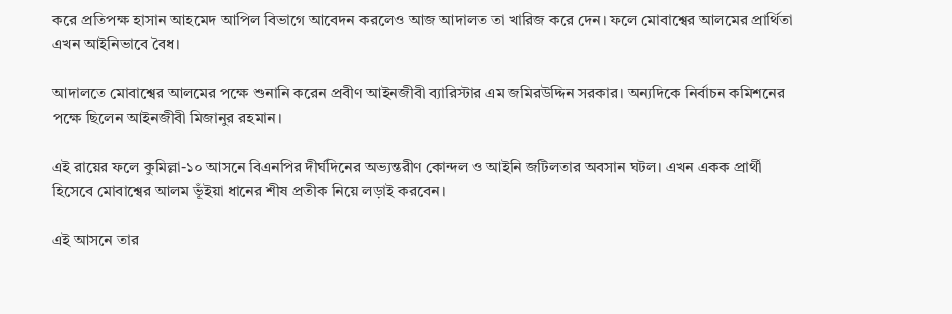করে প্রতিপক্ষ হাসান আহমেদ আপিল বিভাগে আবেদন করলেও আজ আদালত তা খারিজ করে দেন। ফলে মোবাশ্বের আলমের প্রার্থিতা এখন আইনিভাবে বৈধ।

আদালতে মোবাশ্বের আলমের পক্ষে শুনানি করেন প্রবীণ আইনজীবী ব্যারিস্টার এম জমিরউদ্দিন সরকার। অন্যদিকে নির্বাচন কমিশনের পক্ষে ছিলেন আইনজীবী মিজানুর রহমান।

এই রায়ের ফলে কুমিল্লা-১০ আসনে বিএনপির দীর্ঘদিনের অভ্যন্তরীণ কোন্দল ও আইনি জটিলতার অবসান ঘটল। এখন একক প্রার্থী হিসেবে মোবাশ্বের আলম ভূঁইয়া ধানের শীষ প্রতীক নিয়ে লড়াই করবেন।

এই আসনে তার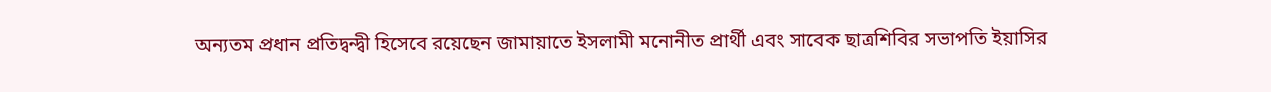অন্যতম প্রধান প্রতিদ্বন্দ্বী হিসেবে রয়েছেন জামায়াতে ইসলামী মনোনীত প্রার্থী এবং সাবেক ছাত্রশিবির সভাপতি ইয়াসির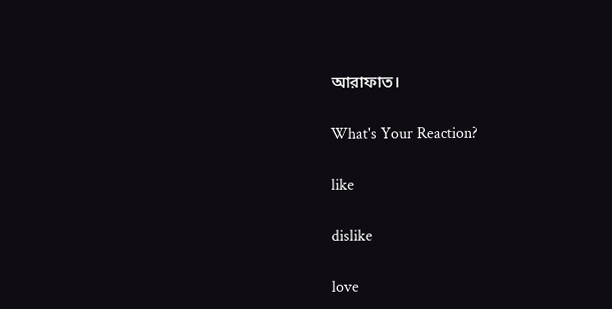আরাফাত।

What's Your Reaction?

like

dislike

love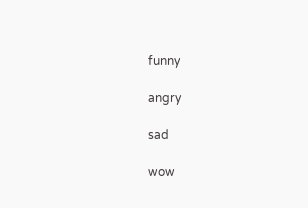funny

angry

sad

wow